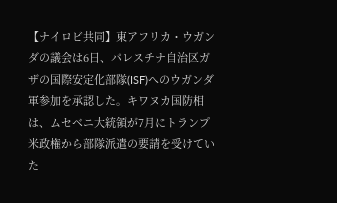【ナイロビ共同】東アフリカ・ウガンダの議会は6日、パレスチナ自治区ガザの国際安定化部隊(ISF)へのウガンダ軍参加を承認した。キワヌカ国防相は、ムセベニ大統領が7月にトランプ米政権から部隊派遣の要請を受けていた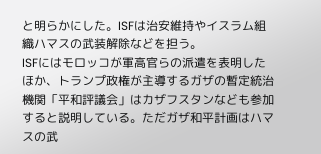と明らかにした。ISFは治安維持やイスラム組織ハマスの武装解除などを担う。
ISFにはモロッコが軍高官らの派遣を表明したほか、トランプ政権が主導するガザの暫定統治機関「平和評議会」はカザフスタンなども参加すると説明している。ただガザ和平計画はハマスの武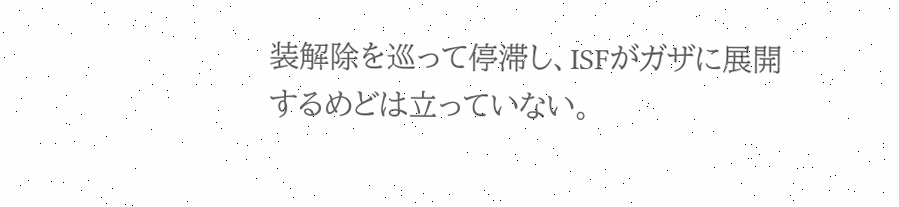装解除を巡って停滞し、ISFがガザに展開するめどは立っていない。